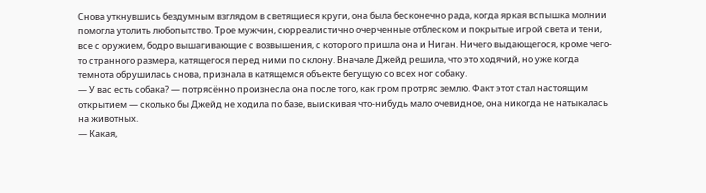Снова уткнувшись бездумным взглядом в светящиеся круги, она была бесконечно рада, когда яркая вспышка молнии помогла утолить любопытство. Трое мужчин, сюрреалистично очерченные отблеском и покрытые игрой света и тени, все с оружием, бодро вышагивающие с возвышения, с которого пришла она и Ниган. Ничего выдающегося, кроме чего-то странного размера, катящегося перед ними по склону. Вначале Джейд решила, что это ходячий, но уже когда темнота обрушилась снова, признала в катящемся объекте бегущую со всех ног собаку.
— У вас есть собака? — потрясённо произнесла она после того, как гром протряс землю. Факт этот стал настоящим открытием — сколько бы Джейд не ходила по базе, выискивая что-нибудь мало очевидное, она никогда не натыкалась на животных.
— Какая,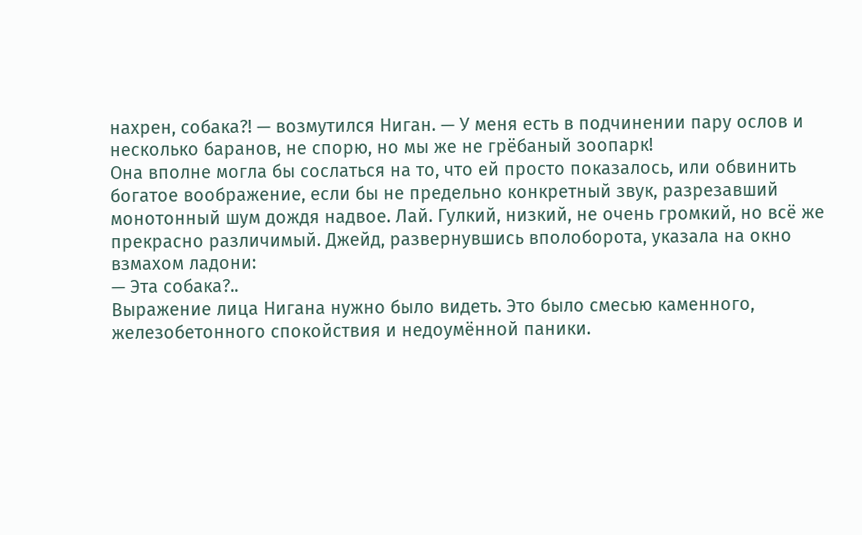нахрен, собака?! — возмутился Ниган. — У меня есть в подчинении пару ослов и несколько баранов, не спорю, но мы же не грёбаный зоопарк!
Она вполне могла бы сослаться на то, что ей просто показалось, или обвинить богатое воображение, если бы не предельно конкретный звук, разрезавший монотонный шум дождя надвое. Лай. Гулкий, низкий, не очень громкий, но всё же прекрасно различимый. Джейд, развернувшись вполоборота, указала на окно взмахом ладони:
— Эта собака?..
Выражение лица Нигана нужно было видеть. Это было смесью каменного, железобетонного спокойствия и недоумённой паники.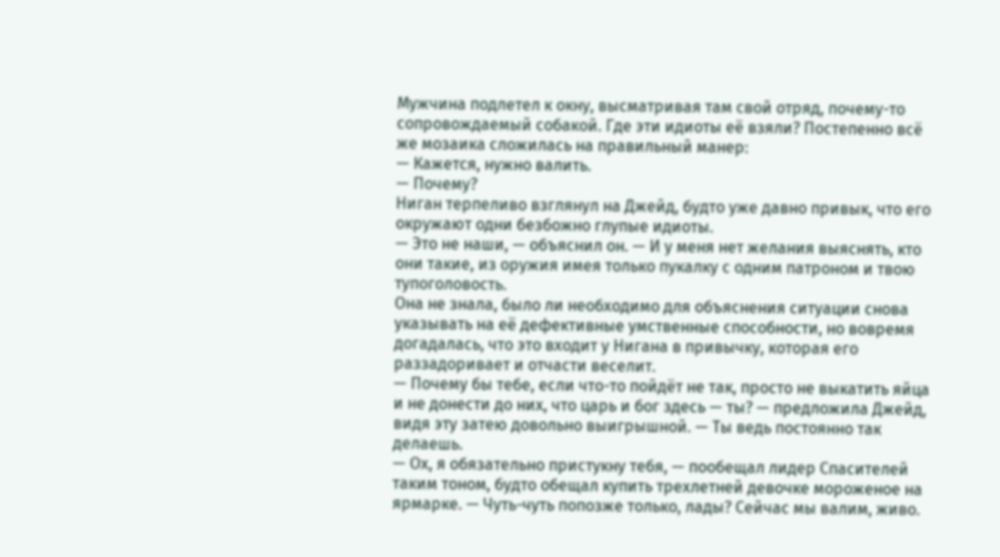Мужчина подлетел к окну, высматривая там свой отряд, почему-то сопровождаемый собакой. Где эти идиоты её взяли? Постепенно всё же мозаика сложилась на правильный манер:
— Кажется, нужно валить.
— Почему?
Ниган терпеливо взглянул на Джейд, будто уже давно привык, что его окружают одни безбожно глупые идиоты.
— Это не наши, — объяснил он. — И у меня нет желания выяснять, кто они такие, из оружия имея только пукалку с одним патроном и твою тупоголовость.
Она не знала, было ли необходимо для объяснения ситуации снова указывать на её дефективные умственные способности, но вовремя догадалась, что это входит у Нигана в привычку, которая его раззадоривает и отчасти веселит.
— Почему бы тебе, если что-то пойдёт не так, просто не выкатить яйца и не донести до них, что царь и бог здесь — ты? — предложила Джейд, видя эту затею довольно выигрышной. — Ты ведь постоянно так делаешь.
— Ох, я обязательно пристукну тебя, — пообещал лидер Спасителей таким тоном, будто обещал купить трехлетней девочке мороженое на ярмарке. — Чуть-чуть попозже только, лады? Сейчас мы валим, живо.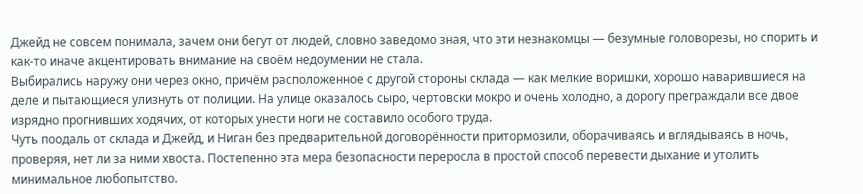Джейд не совсем понимала, зачем они бегут от людей, словно заведомо зная, что эти незнакомцы — безумные головорезы, но спорить и как-то иначе акцентировать внимание на своём недоумении не стала.
Выбирались наружу они через окно, причём расположенное с другой стороны склада — как мелкие воришки, хорошо наварившиеся на деле и пытающиеся улизнуть от полиции. На улице оказалось сыро, чертовски мокро и очень холодно, а дорогу преграждали все двое изрядно прогнивших ходячих, от которых унести ноги не составило особого труда.
Чуть поодаль от склада и Джейд, и Ниган без предварительной договорённости притормозили, оборачиваясь и вглядываясь в ночь, проверяя, нет ли за ними хвоста. Постепенно эта мера безопасности переросла в простой способ перевести дыхание и утолить минимальное любопытство.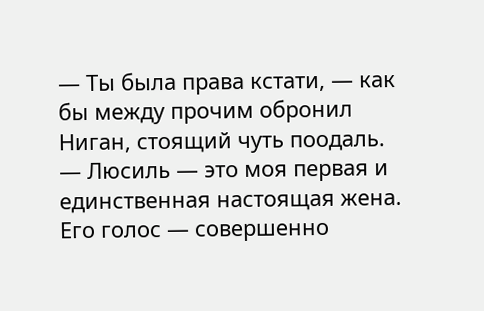— Ты была права кстати, — как бы между прочим обронил Ниган, стоящий чуть поодаль. — Люсиль — это моя первая и единственная настоящая жена.
Его голос — совершенно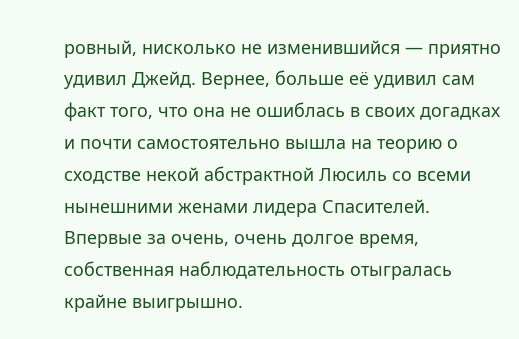ровный, нисколько не изменившийся — приятно удивил Джейд. Вернее, больше её удивил сам факт того, что она не ошиблась в своих догадках и почти самостоятельно вышла на теорию о сходстве некой абстрактной Люсиль со всеми нынешними женами лидера Спасителей. Впервые за очень, очень долгое время, собственная наблюдательность отыгралась крайне выигрышно.